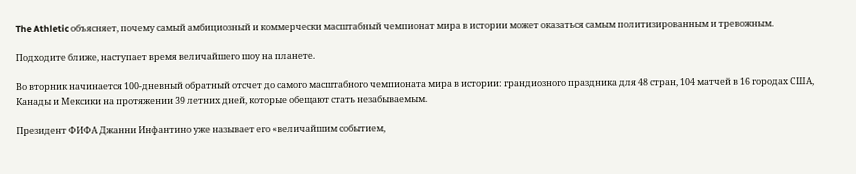The Athletic объясняет, почему самый амбициозный и коммерчески масштабный чемпионат мира в истории может оказаться самым политизированным и тревожным.

Подходите ближе, наступает время величайшего шоу на планете.

Во вторник начинается 100-дневный обратный отсчет до самого масштабного чемпионата мира в истории: грандиозного праздника для 48 стран, 104 матчей в 16 городах США, Канады и Мексики на протяжении 39 летних дней, которые обещают стать незабываемым.

Президент ФИФА Джанни Инфантино уже называет его «величайшим событием,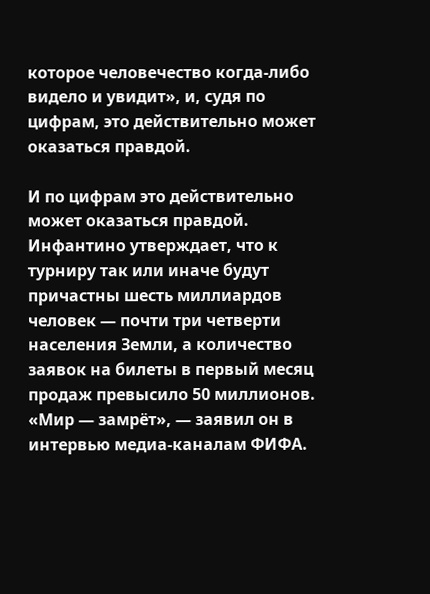которое человечество когда-либо видело и увидит», и, судя по цифрам, это действительно может оказаться правдой.

И по цифрам это действительно может оказаться правдой.  Инфантино утверждает, что к турниру так или иначе будут причастны шесть миллиардов человек — почти три четверти населения Земли, а количество заявок на билеты в первый месяц продаж превысило 50 миллионов.  «Мир — замрёт», — заявил он в интервью медиа-каналам ФИФА.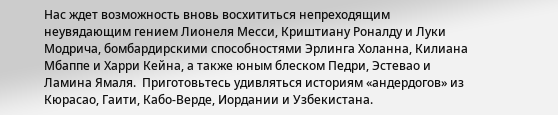Нас ждет возможность вновь восхититься непреходящим неувядающим гением Лионеля Месси, Криштиану Роналду и Луки Модрича, бомбардирскими способностями Эрлинга Холанна, Килиана Мбаппе и Харри Кейна, а также юным блеском Педри, Эстевао и Ламина Ямаля.  Приготовьтесь удивляться историям «андердогов» из Кюрасао, Гаити, Кабо-Верде, Иордании и Узбекистана.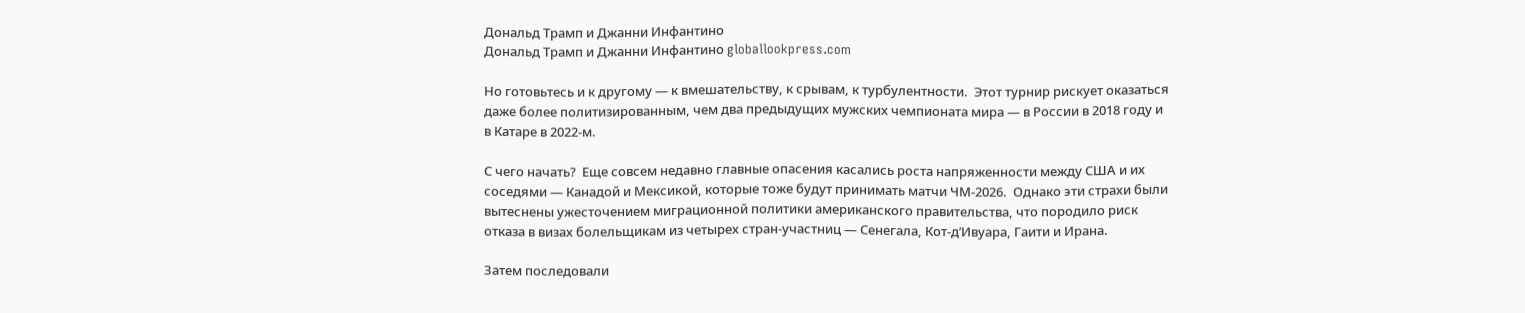Дональд Трамп и Джанни Инфантино
Дональд Трамп и Джанни Инфантино globallookpress.com

Но готовьтесь и к другому — к вмешательству, к срывам, к турбулентности.  Этот турнир рискует оказаться даже более политизированным, чем два предыдущих мужских чемпионата мира — в России в 2018 году и в Катаре в 2022-м.

С чего начать?  Еще совсем недавно главные опасения касались роста напряженности между США и их соседями — Канадой и Мексикой, которые тоже будут принимать матчи ЧМ-2026.  Однако эти страхи были вытеснены ужесточением миграционной политики американского правительства, что породило риск отказа в визах болельщикам из четырех стран-участниц — Сенегала, Кот-д’Ивуара, Гаити и Ирана.

Затем последовали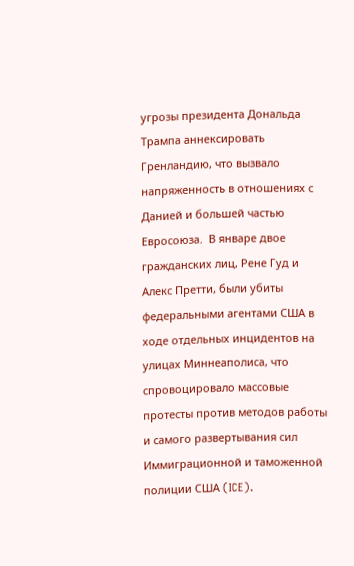угрозы президента Дональда Трампа аннексировать Гренландию, что вызвало напряженность в отношениях с Данией и большей частью Евросоюза.  В январе двое гражданских лиц, Рене Гуд и Алекс Претти, были убиты федеральными агентами США в ходе отдельных инцидентов на улицах Миннеаполиса, что спровоцировало массовые протесты против методов работы и самого развертывания сил Иммиграционной и таможенной полиции США (ICE).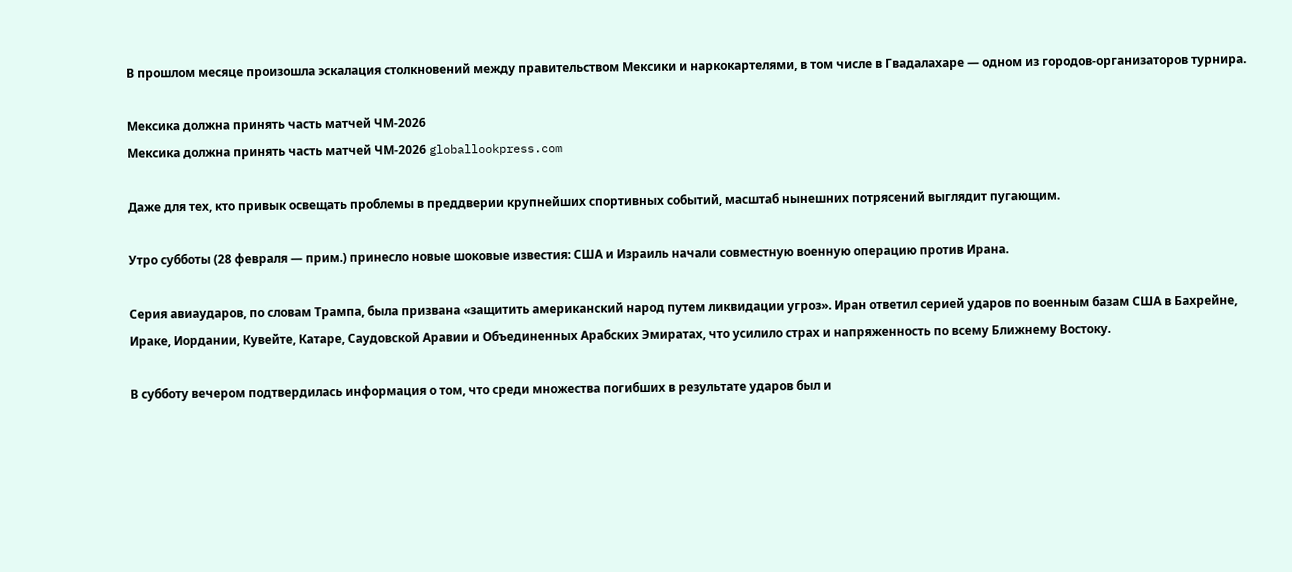В прошлом месяце произошла эскалация столкновений между правительством Мексики и наркокартелями, в том числе в Гвадалахаре — одном из городов-организаторов турнира.

Мексика должна принять часть матчей ЧМ-2026
Мексика должна принять часть матчей ЧМ-2026 globallookpress.com

Даже для тех, кто привык освещать проблемы в преддверии крупнейших спортивных событий, масштаб нынешних потрясений выглядит пугающим.

Утро субботы (28 февраля — прим.) принесло новые шоковые известия: США и Израиль начали совместную военную операцию против Ирана.

Серия авиаударов, по словам Трампа, была призвана «защитить американский народ путем ликвидации угроз». Иран ответил серией ударов по военным базам США в Бахрейне, Ираке, Иордании, Кувейте, Катаре, Саудовской Аравии и Объединенных Арабских Эмиратах, что усилило страх и напряженность по всему Ближнему Востоку.

В субботу вечером подтвердилась информация о том, что среди множества погибших в результате ударов был и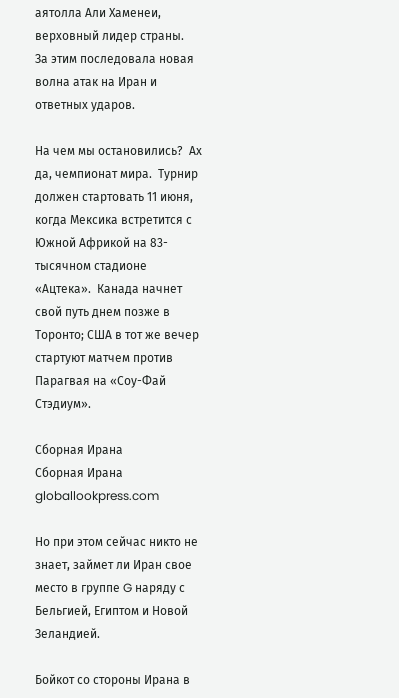аятолла Али Хаменеи, верховный лидер страны.  За этим последовала новая волна атак на Иран и ответных ударов.

На чем мы остановились?  Ах да, чемпионат мира.  Турнир должен стартовать 11 июня, когда Мексика встретится с Южной Африкой на 83-тысячном стадионе «Ацтека».  Канада начнет свой путь днем позже в Торонто; США в тот же вечер стартуют матчем против Парагвая на «Соу-Фай Стэдиум».

Сборная Ирана
Сборная Ирана globallookpress.com

Но при этом сейчас никто не знает, займет ли Иран свое место в группе G наряду с Бельгией, Египтом и Новой Зеландией.

Бойкот со стороны Ирана в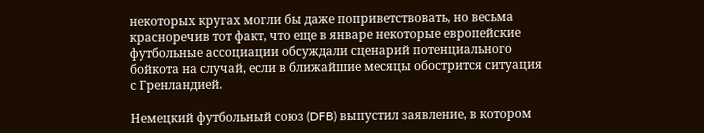некоторых кругах могли бы даже поприветствовать, но весьма красноречив тот факт, что еще в январе некоторые европейские футбольные ассоциации обсуждали сценарий потенциального бойкота на случай, если в ближайшие месяцы обострится ситуация с Гренландией.

Немецкий футбольный союз (DFB) выпустил заявление, в котором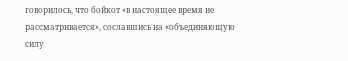говорилось, что бойкот «в настоящее время не рассматривается», сославшись на «объединяющую силу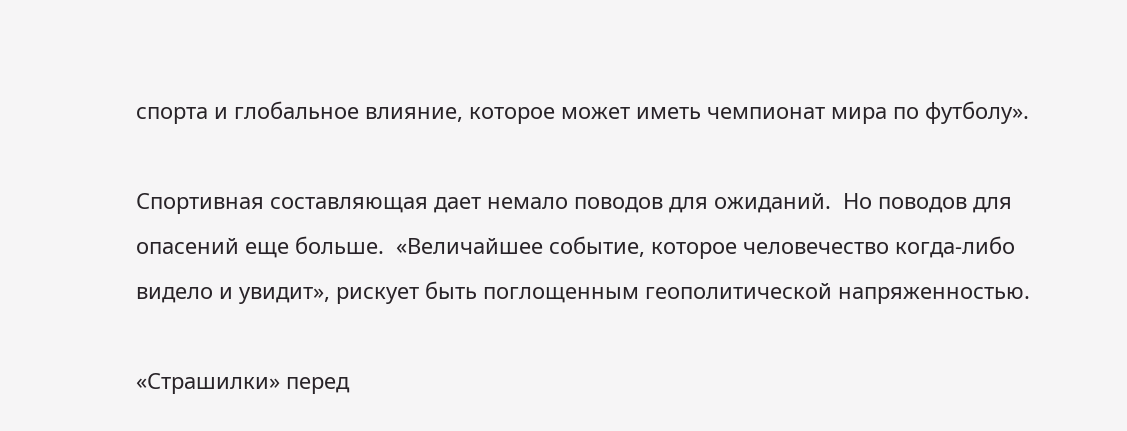спорта и глобальное влияние, которое может иметь чемпионат мира по футболу».

Спортивная составляющая дает немало поводов для ожиданий.  Но поводов для опасений еще больше.  «Величайшее событие, которое человечество когда-либо видело и увидит», рискует быть поглощенным геополитической напряженностью.

«Страшилки» перед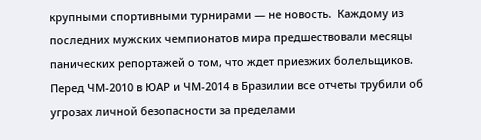крупными спортивными турнирами — не новость.  Каждому из последних мужских чемпионатов мира предшествовали месяцы панических репортажей о том, что ждет приезжих болельщиков.  Перед ЧМ-2010 в ЮАР и ЧМ-2014 в Бразилии все отчеты трубили об угрозах личной безопасности за пределами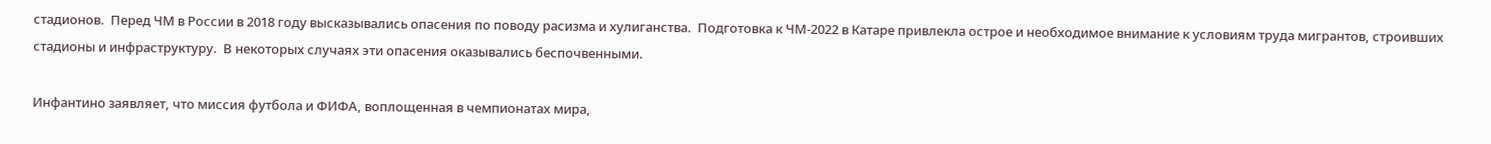стадионов.  Перед ЧМ в России в 2018 году высказывались опасения по поводу расизма и хулиганства.  Подготовка к ЧМ-2022 в Катаре привлекла острое и необходимое внимание к условиям труда мигрантов, строивших стадионы и инфраструктуру.  В некоторых случаях эти опасения оказывались беспочвенными.

Инфантино заявляет, что миссия футбола и ФИФА, воплощенная в чемпионатах мира,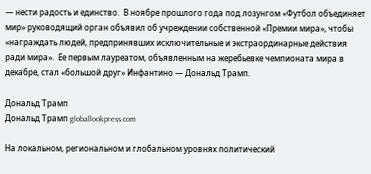— нести радость и единство.  В ноябре прошлого года под лозунгом «Футбол объединяет мир» руководящий орган объявил об учреждении собственной «Премии мира», чтобы «награждать людей, предпринявших исключительные и экстраординарные действия ради мира».  Ее первым лауреатом, объявленным на жеребьевке чемпионата мира в декабре, стал «большой друг» Инфантино — Дональд Трамп.

Дональд Трамп
Дональд Трамп globallookpress.com

На локальном, региональном и глобальном уровнях политический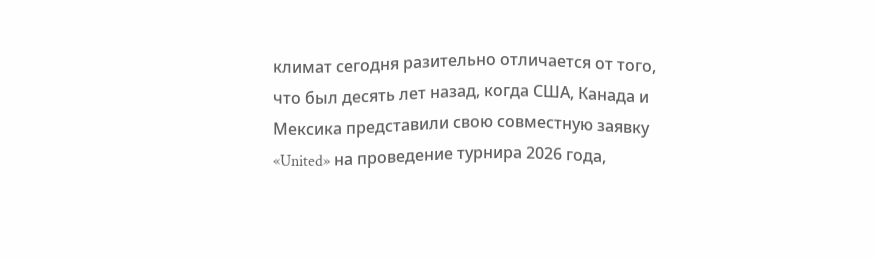климат сегодня разительно отличается от того, что был десять лет назад, когда США, Канада и Мексика представили свою совместную заявку «United» на проведение турнира 2026 года,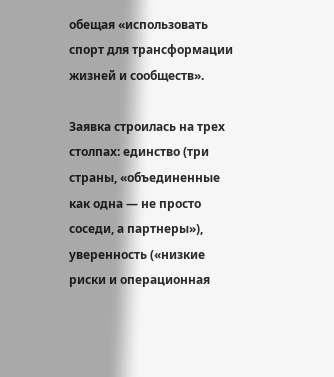обещая «использовать спорт для трансформации жизней и сообществ».

Заявка строилась на трех столпах: единство (три страны, «объединенные как одна — не просто соседи, а партнеры»), уверенность («низкие риски и операционная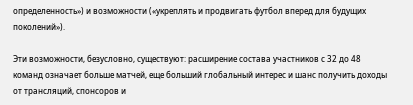определенность») и возможности («укреплять и продвигать футбол вперед для будущих поколений»).

Эти возможности, безусловно, существуют: расширение состава участников с 32 до 48 команд означает больше матчей, еще больший глобальный интерес и шанс получить доходы от трансляций, спонсоров и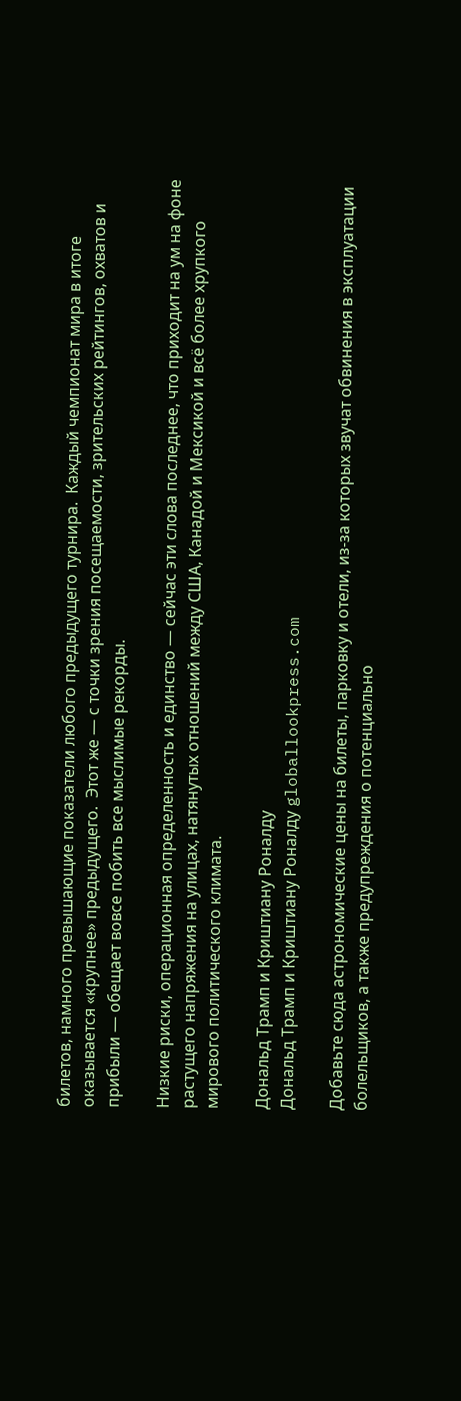билетов, намного превышающие показатели любого предыдущего турнира.  Каждый чемпионат мира в итоге оказывается «крупнее» предыдущего.  Этот же — с точки зрения посещаемости, зрительских рейтингов, охватов и прибыли — обещает вовсе побить все мыслимые рекорды.

Низкие риски, операционная определенность и единство — сейчас эти слова последнее, что приходит на ум на фоне растущего напряжения на улицах, натянутых отношений между США, Канадой и Мексикой и всё более хрупкого мирового политического климата.

Дональд Трамп и Криштиану Роналду
Дональд Трамп и Криштиану Роналду globallookpress.com

Добавьте сюда астрономические цены на билеты, парковку и отели, из-за которых звучат обвинения в эксплуатации болельщиков, а также предупреждения о потенциально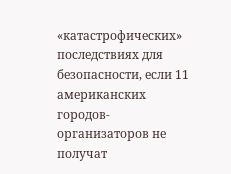«катастрофических» последствиях для безопасности, если 11 американских городов-организаторов не получат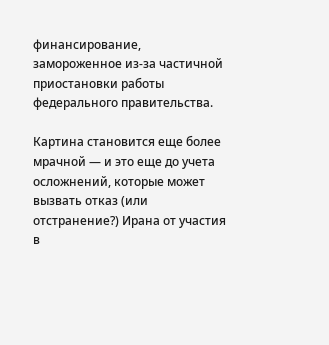финансирование, замороженное из-за частичной приостановки работы федерального правительства.

Картина становится еще более мрачной — и это еще до учета осложнений, которые может вызвать отказ (или отстранение?) Ирана от участия в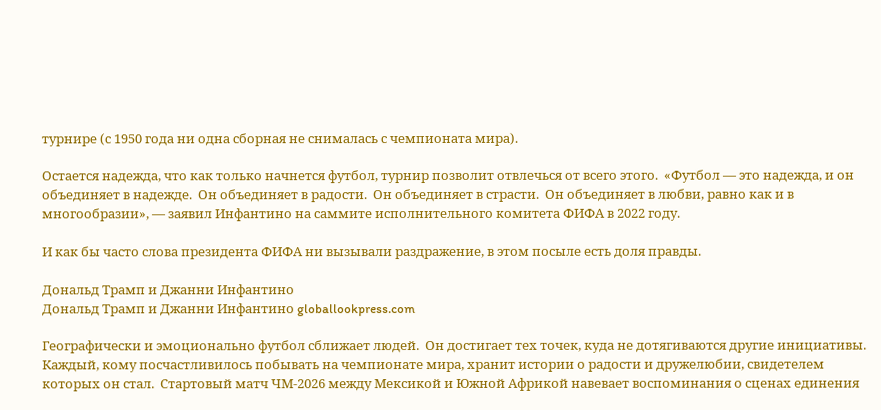турнире (с 1950 года ни одна сборная не снималась с чемпионата мира).

Остается надежда, что как только начнется футбол, турнир позволит отвлечься от всего этого.  «Футбол — это надежда, и он объединяет в надежде.  Он объединяет в радости.  Он объединяет в страсти.  Он объединяет в любви, равно как и в многообразии», — заявил Инфантино на саммите исполнительного комитета ФИФА в 2022 году.

И как бы часто слова президента ФИФА ни вызывали раздражение, в этом посыле есть доля правды.

Дональд Трамп и Джанни Инфантино
Дональд Трамп и Джанни Инфантино globallookpress.com

Географически и эмоционально футбол сближает людей.  Он достигает тех точек, куда не дотягиваются другие инициативы.  Каждый, кому посчастливилось побывать на чемпионате мира, хранит истории о радости и дружелюбии, свидетелем которых он стал.  Стартовый матч ЧМ-2026 между Мексикой и Южной Африкой навевает воспоминания о сценах единения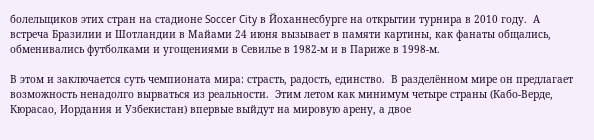болельщиков этих стран на стадионе Soccer City в Йоханнесбурге на открытии турнира в 2010 году.  А встреча Бразилии и Шотландии в Майами 24 июня вызывает в памяти картины, как фанаты общались, обменивались футболками и угощениями в Севилье в 1982-м и в Париже в 1998-м.

В этом и заключается суть чемпионата мира: страсть, радость, единство.  В разделённом мире он предлагает возможность ненадолго вырваться из реальности.  Этим летом как минимум четыре страны (Кабо-Верде, Кюрасао, Иордания и Узбекистан) впервые выйдут на мировую арену, а двое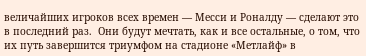величайших игроков всех времен — Месси и Роналду — сделают это в последний раз.  Они будут мечтать, как и все остальные, о том, что их путь завершится триумфом на стадионе «Метлайф» в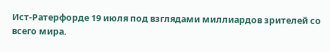Ист-Ратерфорде 19 июля под взглядами миллиардов зрителей со всего мира.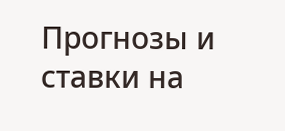Прогнозы и ставки на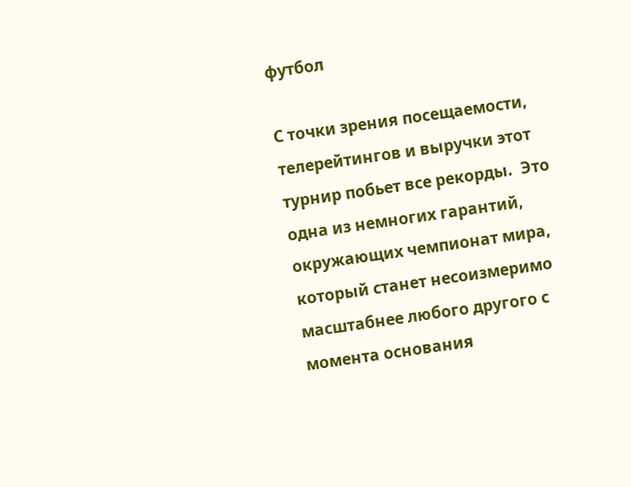футбол

С точки зрения посещаемости, телерейтингов и выручки этот турнир побьет все рекорды.  Это одна из немногих гарантий, окружающих чемпионат мира, который станет несоизмеримо масштабнее любого другого с момента основания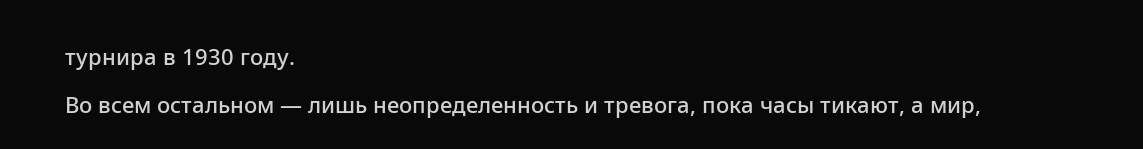турнира в 1930 году.

Во всем остальном — лишь неопределенность и тревога, пока часы тикают, а мир,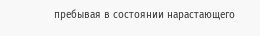пребывая в состоянии нарастающего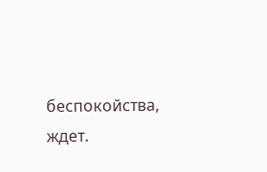беспокойства, ждет.